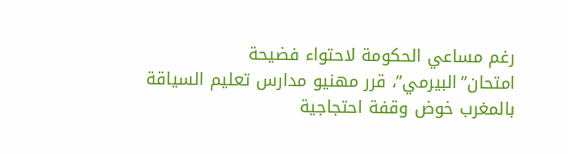رغم مساعي الحكومة لاحتواء فضيحة امتحان”البيرمي”، قرر مهنيو مدارس تعليم السياقة بالمغرب خوض وقفة احتجاجية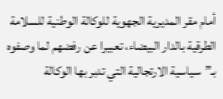أمام مقر المديرية الجهوية للوكالة الوطنية للسلامة الطرقية بالدار البيضاء، تعبيرا عن رفضهم لما وصفوه بـ”سياسية الارتجالية التي تدبر بها الوكالة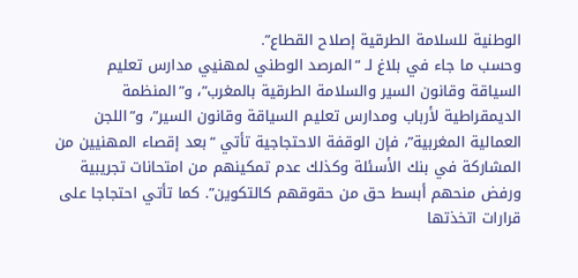الوطنية للسلامة الطرقية إصلاح القطاع”.
وحسب ما جاء في بلاغ لـ “المرصد الوطني لمهنيي مدارس تعليم السياقة وقانون السير والسلامة الطرقية بالمغرب”، و”المنظمة الديمقراطية لأرباب ومدارس تعليم السياقة وقانون السير”، و”اللجن العمالية المغربية”، فإن الوقفة الاحتجاجية تأتي “بعد إقصاء المهنيين من المشاركة في بنك الأسئلة وكذلك عدم تمكينهم من امتحانات تجريبية ورفض منحهم أبسط حق من حقوقهم كالتكوين”. كما تأتي احتجاجا على قرارات اتخذتها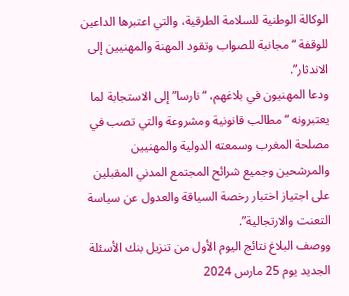الوكالة الوطنية للسلامة الطرقية، والتي اعتبرها الداعين للوقفة “مجانبة للصواب وتقود المهنة والمهنيين إلى الاندثار”.
ودعا المهنيون في بلاغهم، “نارسا” إلى الاستجابة لما يعتبرونه “مطالب قانونية ومشروعة والتي تصب في مصلحة المغرب وسمعته الدولية والمهنيين والمرشحين وجميع شرائح المجتمع المدني المقبلين على اجتياز اختبار رخصة السياقة والعدول عن سياسة التعنت والارتجالية”.
ووصف البلاغ نتائج اليوم الأول من تنزيل بنك الأسئلة الجديد يوم 25 مارس 2024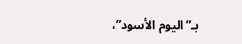بـ”اليوم الأسود”،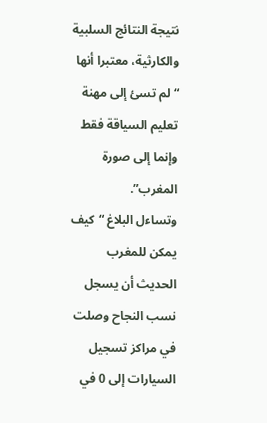نتيجة النتائج السلبية والكارثية، معتبرا أنها “لم تسئ إلى مهنة تعليم السياقة فقط وإنما إلى صورة المغرب”.
وتساءل البلاغ “كيف يمكن للمغرب الحديث أن يسجل نسب النجاح وصلت في مراكز تسجيل السيارات إلى 0 في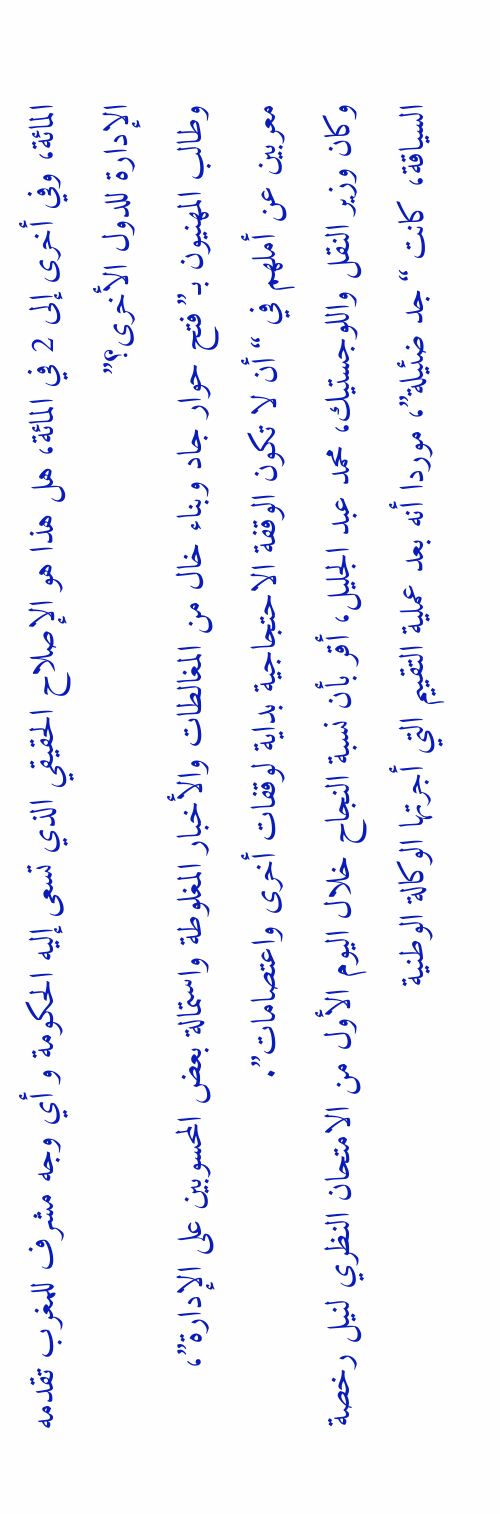المائة، وفي أخرى إلى 2 في المائة، هل هذا هو الإصلاح الحقيقي الذي تسعى إليه الحكومة و أي وجه مشرف للمغرب تقدمه الإدارة للدول الأخرى؟”
وطالب المهنيون بـ”فتح حوار جاد وبناء خال من المغالطات والأخبار المغلوطة واستمالة بعض المحسوبين على الإدارة”، معربين عن أملهم في “أن لا تكون الوقفة الاحتجاجية بداية لوقفات أخرى واعتصامات”.
وكان وزير النقل واللوجستيك، محمد عبد الجليل، أقر بأن نسبة النجاح خلال اليوم الأول من الامتحان النظري لنيل رخصة السياقة، كانت “جد ضئيلة”، موردا أنه بعد عملية التقييم التي أجرتها الوكالة الوطنية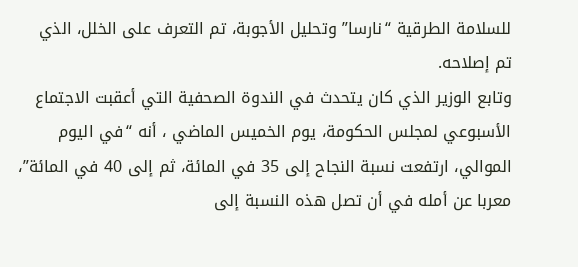للسلامة الطرقية “نارسا” وتحليل الأجوبة، تم التعرف على الخلل، الذي تم إصلاحه.
وتابع الوزير الذي كان يتحدث في الندوة الصحفية التي أعقبت الاجتماع الأسبوعي لمجلس الحكومة، يوم الخميس الماضي ، أنه “في اليوم الموالي، ارتفعت نسبة النجاح إلى 35 في المائة، ثم إلى 40 في المائة”، معربا عن أمله في أن تصل هذه النسبة إلى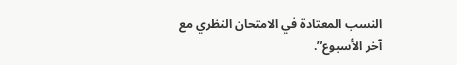النسب المعتادة في الامتحان النظري مع آخر الأسبوع”.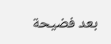بعد فضيحة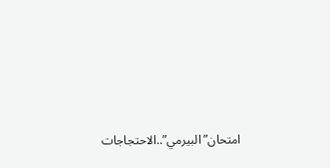امتحان”البيرمي”..الاحتجاجات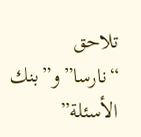تلاحق “نارسا”و”بنك الأسئلة”